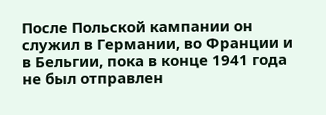После Польской кампании он служил в Германии, во Франции и в Бельгии, пока в конце 1941 года не был отправлен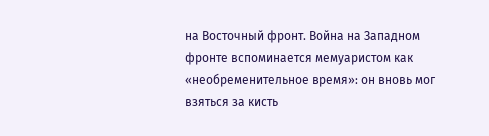на Восточный фронт. Война на Западном фронте вспоминается мемуаристом как «необременительное время»: он вновь мог взяться за кисть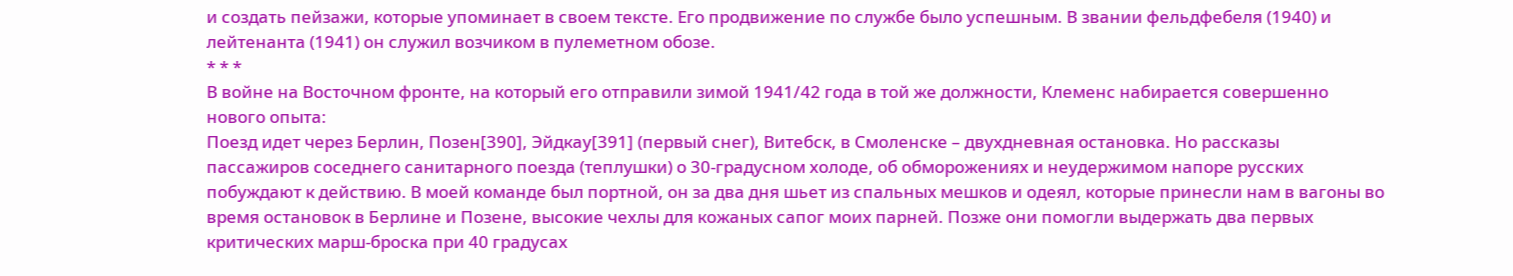и создать пейзажи, которые упоминает в своем тексте. Его продвижение по службе было успешным. В звании фельдфебеля (1940) и лейтенанта (1941) он служил возчиком в пулеметном обозе.
* * *
В войне на Восточном фронте, на который его отправили зимой 1941/42 года в той же должности, Клеменс набирается совершенно нового опыта:
Поезд идет через Берлин, Позен[390], Эйдкау[391] (первый снег), Витебск, в Смоленске – двухдневная остановка. Но рассказы пассажиров соседнего санитарного поезда (теплушки) о 30-градусном холоде, об обморожениях и неудержимом напоре русских побуждают к действию. В моей команде был портной, он за два дня шьет из спальных мешков и одеял, которые принесли нам в вагоны во время остановок в Берлине и Позене, высокие чехлы для кожаных сапог моих парней. Позже они помогли выдержать два первых критических марш-броска при 40 градусах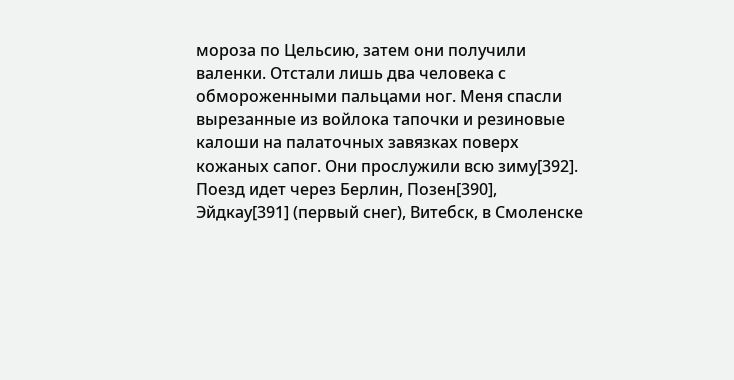мороза по Цельсию, затем они получили валенки. Отстали лишь два человека с обмороженными пальцами ног. Меня спасли вырезанные из войлока тапочки и резиновые калоши на палаточных завязках поверх кожаных сапог. Они прослужили всю зиму[392].
Поезд идет через Берлин, Позен[390], Эйдкау[391] (первый снег), Витебск, в Смоленске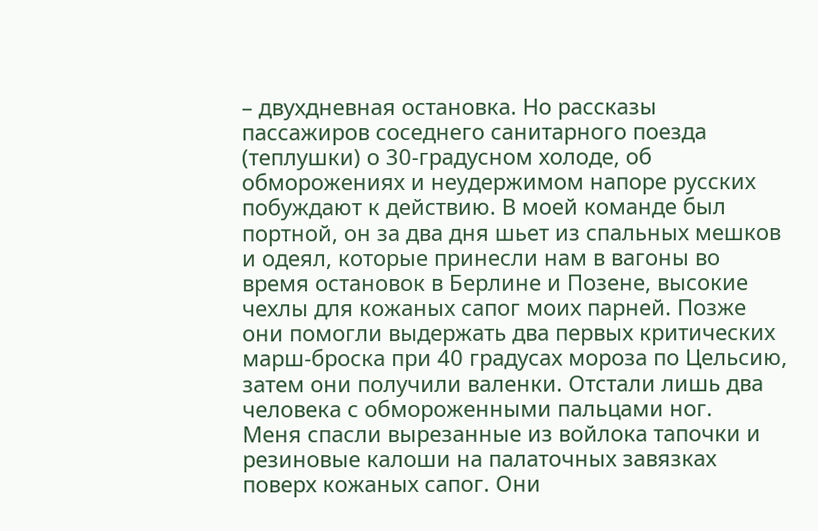– двухдневная остановка. Но рассказы пассажиров соседнего санитарного поезда (теплушки) о 30-градусном холоде, об обморожениях и неудержимом напоре русских побуждают к действию. В моей команде был портной, он за два дня шьет из спальных мешков и одеял, которые принесли нам в вагоны во время остановок в Берлине и Позене, высокие чехлы для кожаных сапог моих парней. Позже они помогли выдержать два первых критических марш-броска при 40 градусах мороза по Цельсию, затем они получили валенки. Отстали лишь два человека с обмороженными пальцами ног.
Меня спасли вырезанные из войлока тапочки и резиновые калоши на палаточных завязках поверх кожаных сапог. Они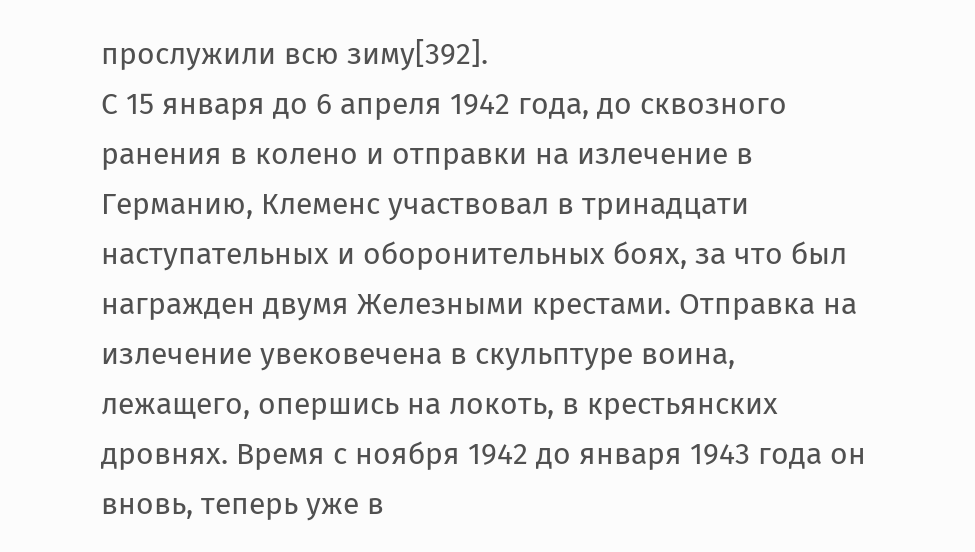прослужили всю зиму[392].
С 15 января до 6 апреля 1942 года, до сквозного ранения в колено и отправки на излечение в Германию, Клеменс участвовал в тринадцати наступательных и оборонительных боях, за что был награжден двумя Железными крестами. Отправка на излечение увековечена в скульптуре воина, лежащего, опершись на локоть, в крестьянских дровнях. Время с ноября 1942 до января 1943 года он вновь, теперь уже в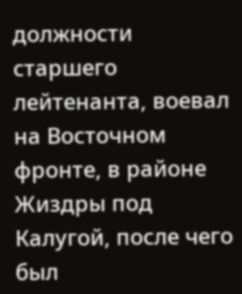должности старшего лейтенанта, воевал на Восточном фронте, в районе Жиздры под Калугой, после чего был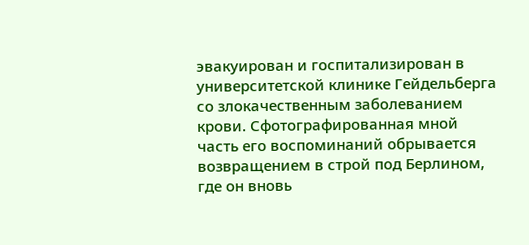эвакуирован и госпитализирован в университетской клинике Гейдельберга со злокачественным заболеванием крови. Сфотографированная мной часть его воспоминаний обрывается возвращением в строй под Берлином, где он вновь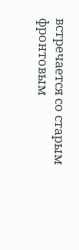встречается со старым фронтовым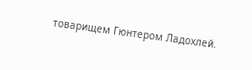товарищем Гюнтером Ладохлей.